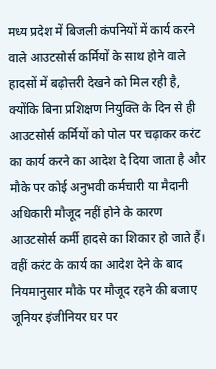मध्य प्रदेश में बिजली कंपनियों में कार्य करने वाले आउटसोर्स कर्मियों के साथ होने वाले हादसों में बढ़ोत्तरी देखने को मिल रही है, क्योंकि बिना प्रशिक्षण नियुक्ति के दिन से ही आउटसोर्स कर्मियों को पोल पर चढ़ाकर करंट का कार्य करने का आदेश दे दिया जाता है और मौके पर कोई अनुभवी कर्मचारी या मैदानी अधिकारी मौजूद नहीं होने के कारण आउटसोर्स कर्मी हादसे का शिकार हो जाते हैं।
वहीं करंट के कार्य का आदेश देने के बाद नियमानुसार मौके पर मौजूद रहने की बजाए जूनियर इंजीनियर घर पर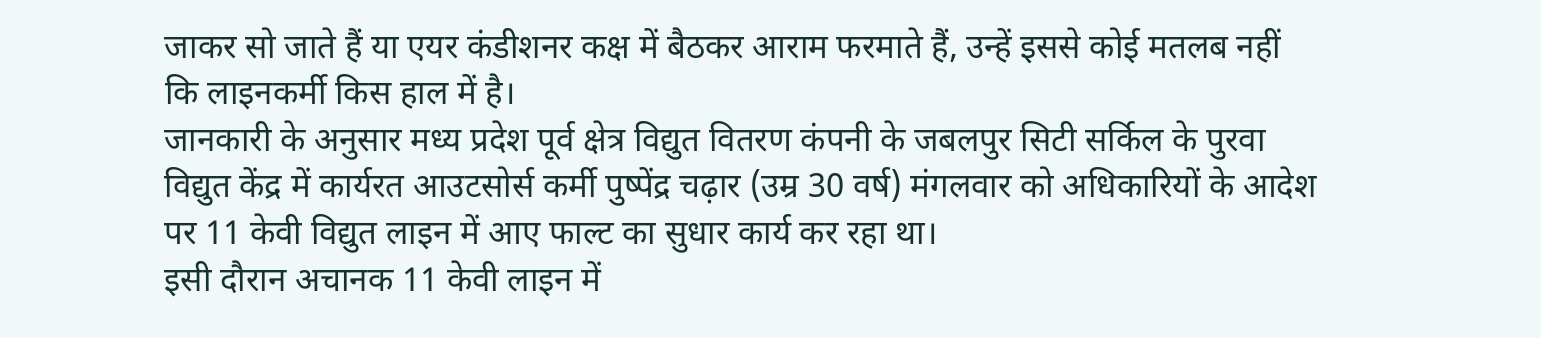जाकर सो जाते हैं या एयर कंडीशनर कक्ष में बैठकर आराम फरमाते हैं, उन्हें इससे कोई मतलब नहीं कि लाइनकर्मी किस हाल में है।
जानकारी के अनुसार मध्य प्रदेश पूर्व क्षेत्र विद्युत वितरण कंपनी के जबलपुर सिटी सर्किल के पुरवा विद्युत केंद्र में कार्यरत आउटसोर्स कर्मी पुष्पेंद्र चढ़ार (उम्र 30 वर्ष) मंगलवार को अधिकारियों के आदेश पर 11 केवी विद्युत लाइन में आए फाल्ट का सुधार कार्य कर रहा था।
इसी दौरान अचानक 11 केवी लाइन में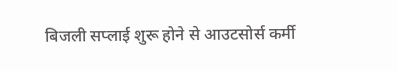बिजली सप्लाई शुरू होने से आउटसोर्स कर्मी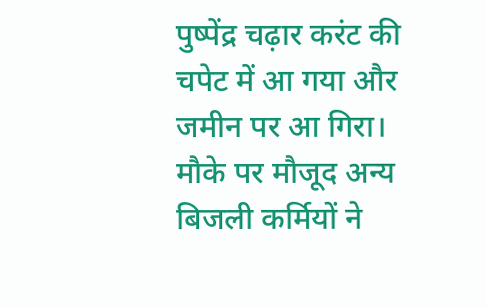पुष्पेंद्र चढ़ार करंट की चपेट में आ गया और जमीन पर आ गिरा। मौके पर मौजूद अन्य बिजली कर्मियों ने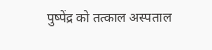पुष्पेंद्र को तत्काल अस्पताल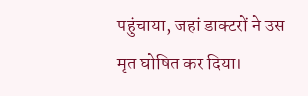पहुंचाया, जहां डाक्टरों ने उस मृत घोषित कर दिया।